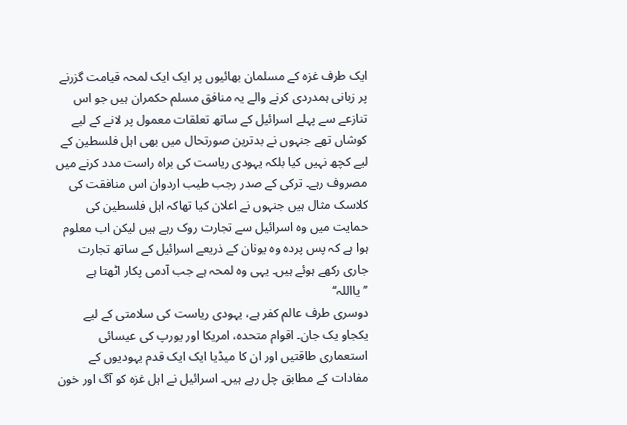ایک طرف غزہ کے مسلمان بھائیوں پر ایک ایک لمحہ قیامت گزرنے پر زبانی ہمدردی کرنے والے یہ منافق مسلم حکمران ہیں جو اس تنازعے سے پہلے اسرائیل کے ساتھ تعلقات معمول پر لانے کے لیے کوشاں تھے جنہوں نے بدترین صورتحال میں بھی اہل فلسطین کے لیے کچھ نہیں کیا بلکہ یہودی ریاست کی براہ راست مدد کرنے میں مصروف رہے۔ ترکی کے صدر رجب طیب اردوان اس منافقت کی کلاسک مثال ہیں جنہوں نے اعلان کیا تھاکہ اہل فلسطین کی حمایت میں وہ اسرائیل سے تجارت روک رہے ہیں لیکن اب معلوم ہوا ہے کہ پس پردہ وہ یونان کے ذریعے اسرائیل کے ساتھ تجارت جاری رکھے ہوئے ہیں۔ یہی وہ لمحہ ہے جب آدمی پکار اٹھتا ہے ’’یااللہ‘‘
دوسری طرف عالم کفر ہے، یہودی ریاست کی سلامتی کے لیے یکجاو یک جان۔ اقوام متحدہ، امریکا اور یورپ کی عیسائی استعماری طاقتیں اور ان کا میڈیا ایک ایک قدم یہودیوں کے مفادات کے مطابق چل رہے ہیں۔ اسرائیل نے اہل غزہ کو آگ اور خون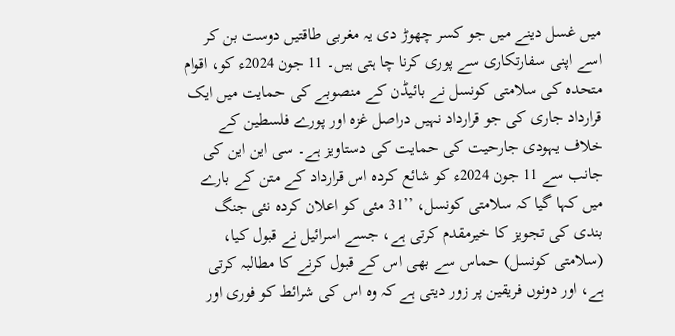میں غسل دینے میں جو کسر چھوڑ دی یہ مغربی طاقتیں دوست بن کر اسے اپنی سفارتکاری سے پوری کرنا چا ہتی ہیں۔ 11 جون 2024ء کو، اقوام متحدہ کی سلامتی کونسل نے بائیڈن کے منصوبے کی حمایت میں ایک قرارداد جاری کی جو قرارداد نہیں دراصل غزہ اور پورے فلسطین کے خلاف یہودی جارحیت کی حمایت کی دستاویز ہے۔ سی این این کی جانب سے 11 جون 2024ء کو شائع کردہ اس قرارداد کے متن کے بارے میں کہا گیا کہ سلامتی کونسل، ’’31 مئی کو اعلان کردہ نئی جنگ بندی کی تجویز کا خیرمقدم کرتی ہے، جسے اسرائیل نے قبول کیا، (سلامتی کونسل) حماس سے بھی اس کے قبول کرنے کا مطالبہ کرتی ہے، اور دونوں فریقین پر زور دیتی ہے کہ وہ اس کی شرائط کو فوری اور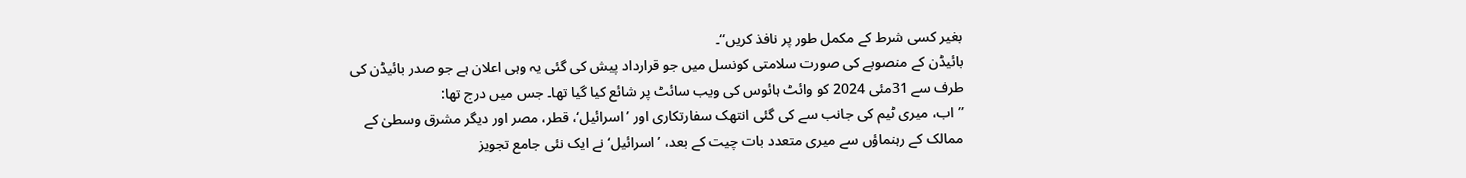بغیر کسی شرط کے مکمل طور پر نافذ کریں‘‘۔
بائیڈن کے منصوبے کی صورت سلامتی کونسل میں جو قرارداد پیش کی گئی یہ وہی اعلان ہے جو صدر بائیڈن کی طرف سے 31مئی 2024 کو وائٹ ہائوس کی ویب سائٹ پر شائع کیا گیا تھا۔ جس میں درج تھا:
’’اب، میری ٹیم کی جانب سے کی گئی انتھک سفارتکاری اور ’اسرائیل‘، قطر، مصر اور دیگر مشرق وسطیٰ کے ممالک کے رہنماؤں سے میری متعدد بات چیت کے بعد، ’اسرائیل‘ نے ایک نئی جامع تجویز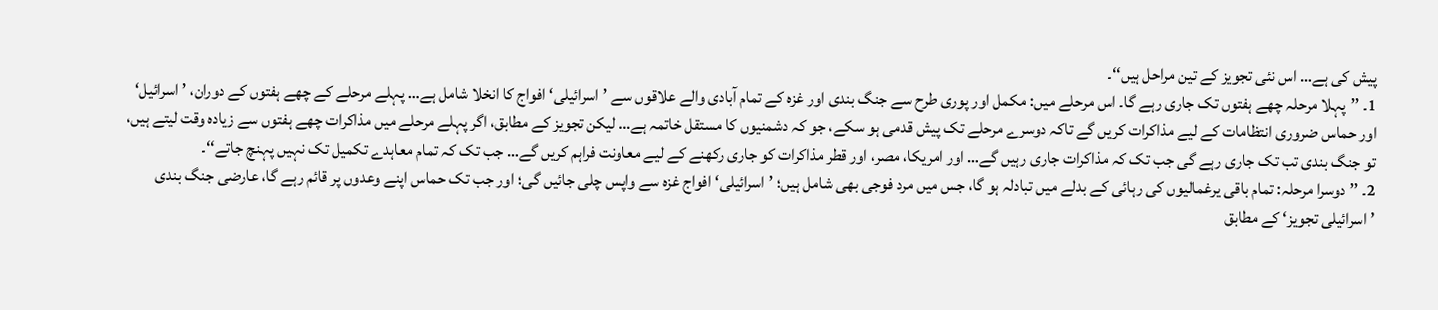پیش کی ہے… اس نئی تجویز کے تین مراحل ہیں‘‘۔
1۔ ’’پہلا مرحلہ چھے ہفتوں تک جاری رہے گا۔ اس مرحلے میں: مکمل اور پوری طرح سے جنگ بندی اور غزہ کے تمام آبادی والے علاقوں سے ’اسرائیلی‘ افواج کا انخلا شامل ہے… پہلے مرحلے کے چھے ہفتوں کے دوران، ’اسرائیل‘ اور حماس ضروری انتظامات کے لیے مذاکرات کریں گے تاکہ دوسرے مرحلے تک پیش قدمی ہو سکے، جو کہ دشمنیوں کا مستقل خاتمہ ہے… لیکن تجویز کے مطابق، اگر پہلے مرحلے میں مذاکرات چھے ہفتوں سے زیادہ وقت لیتے ہیں، تو جنگ بندی تب تک جاری رہے گی جب تک کہ مذاکرات جاری رہیں گے… اور امریکا، مصر، اور قطر مذاکرات کو جاری رکھنے کے لیے معاونت فراہم کریں گے… جب تک کہ تمام معاہدے تکمیل تک نہیں پہنچ جاتے‘‘۔
2۔ ’’دوسرا مرحلہ: تمام باقی یرغمالیوں کی رہائی کے بدلے میں تبادلہ ہو گا، جس میں مرد فوجی بھی شامل ہیں؛ ’اسرائیلی‘ افواج غزہ سے واپس چلی جائیں گی؛ اور جب تک حماس اپنے وعدوں پر قائم رہے گا، عارضی جنگ بندی ’اسرائیلی تجویز‘ کے مطابق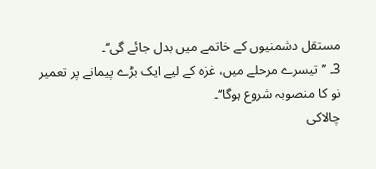مستقل دشمنیوں کے خاتمے میں بدل جائے گی‘‘۔
3۔ ’’تیسرے مرحلے میں، غزہ کے لیے ایک بڑے پیمانے پر تعمیر نو کا منصوبہ شروع ہوگا‘‘۔
چالاکی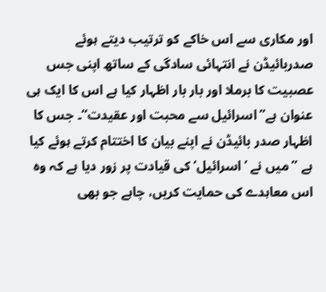اور مکاری سے اس خاکے کو ترتیب دیتے ہوئے صدربائیڈن نے انتہائی سادگی کے ساتھ اپنی جس عصبیت کا برملا اور بار بار اظہار کیا ہے اس کا ایک ہی عنوان ہے’’اسرائیل سے محبت اور عقیدت‘‘۔ جس کا اظہار صدر بائیڈن نے اپنے بیان کا اختتام کرتے ہوئے کیا ہے ’’میں نے ’اسرائیل‘ کی قیادت پر زور دیا ہے کہ وہ اس معاہدے کی حمایت کریں، چاہے جو بھی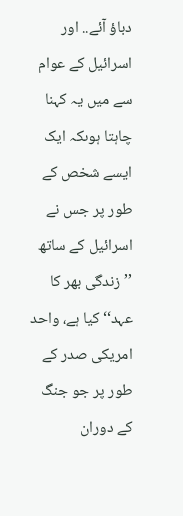دباؤ آئے.. اور اسرائیل کے عوام سے میں یہ کہنا چاہتا ہوںکہ ایک ایسے شخص کے طور پر جس نے اسرائیل کے ساتھ ’’ زندگی بھر کا عہد‘‘ کیا ہے، واحد امریکی صدر کے طور پر جو جنگ کے دوران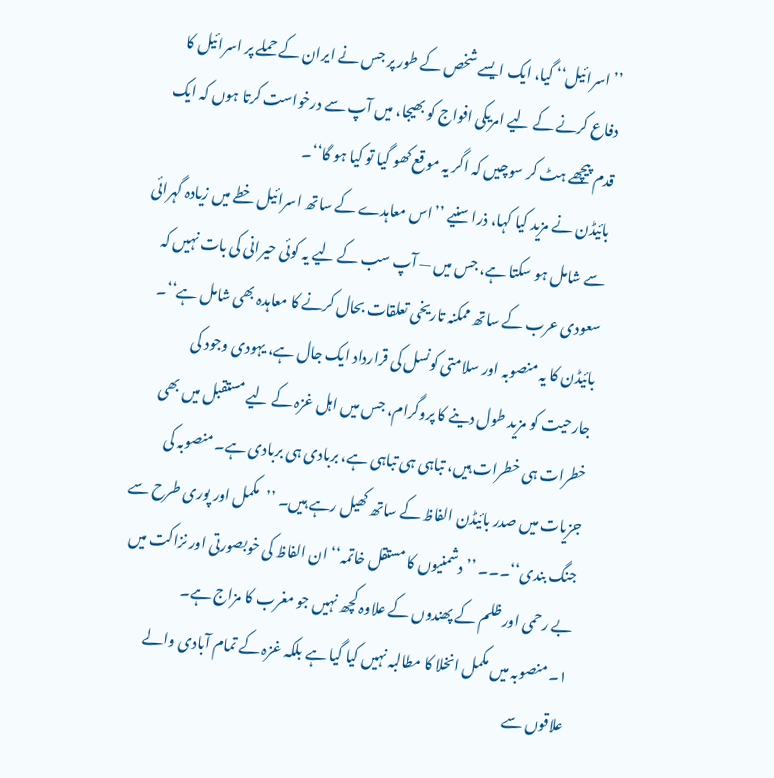’’اسرائیل‘‘ گیا، ایک ایسے شخص کے طور پر جس نے ایران کے حملے پر اسرائیل کا دفاع کرنے کے لیے امریکی افواج کو بھیجا، میں آپ سے درخواست کرتا ہوں کہ ایک قدم پیچھے ہٹ کر سوچیں کہ اگر یہ موقع کھو گیا تو کیا ہو گا‘‘۔
بائیڈن نے مزید کیا کہا، ذرا سنیے ’’اس معاہدے کے ساتھ اسرائیل خطے میں زیادہ گہرائی سے شامل ہو سکتا ہے، جس میں — آپ سب کے لیے یہ کوئی حیرانی کی بات نہیں کہ سعودی عرب کے ساتھ ممکنہ تاریخی تعلقات بحال کرنے کا معاہدہ بھی شامل ہے‘‘۔
بائیڈن کا یہ منصوبہ اور سلامتی کونسل کی قرارداد ایک جال ہے، یہودی وجود کی جارحیت کو مزید طول دینے کا پروگرام، جس میں اہل غزہ کے لیے مستقبل میں بھی خطرات ہی خطرات ہیں، تباہی ہی تباہی ہے، بربادی ہی بربادی ہے۔ منصوبہ کی جزیات میں صدر بائیڈن الفاظ کے ساتھ کھیل رہے ہیں۔ ’’مکمل اور پوری طرح سے جنگ بندی‘‘۔۔۔ ’’دشمنیوں کا مستقل خاتمہ‘‘ ان الفاظ کی خوبصورتی اور نزاکت میں بے رحمی اور ظلم کے پھندوں کے علاوہ کچھ نہیں جو مغرب کا مزاج ہے۔
۱۔ منصوبہ میں مکمل انخلا کا مطالبہ نہیں کیا گیا ہے بلکہ غزہ کے تمام آبادی والے علاقوں سے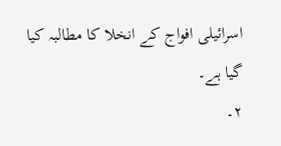اسرائیلی افواج کے انخلا کا مطالبہ کیا گیا ہے۔
۲۔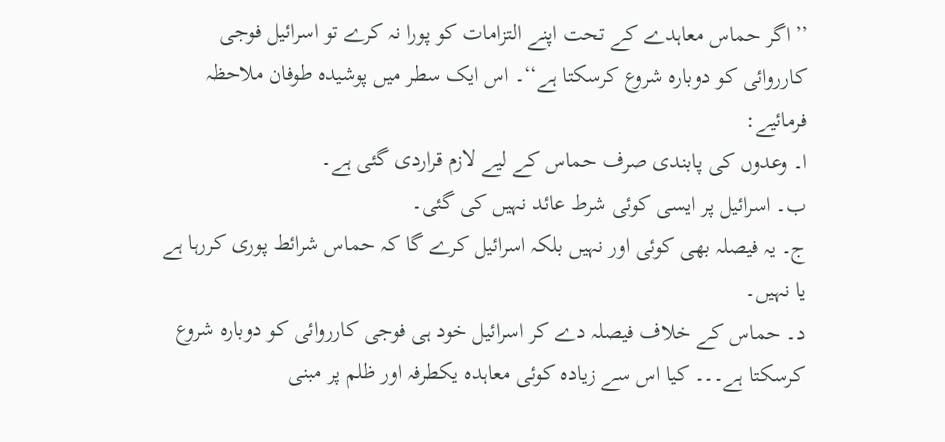’’اگر حماس معاہدے کے تحت اپنے التزامات کو پورا نہ کرے تو اسرائیل فوجی کارروائی کو دوبارہ شروع کرسکتا ہے‘‘۔ اس ایک سطر میں پوشیدہ طوفان ملاحظہ فرمائیے:
ا۔ وعدوں کی پابندی صرف حماس کے لیے لازم قراردی گئی ہے۔
ب۔ اسرائیل پر ایسی کوئی شرط عائد نہیں کی گئی۔
ج۔ یہ فیصلہ بھی کوئی اور نہیں بلکہ اسرائیل کرے گا کہ حماس شرائط پوری کررہا ہے یا نہیں۔
د۔ حماس کے خلاف فیصلہ دے کر اسرائیل خود ہی فوجی کارروائی کو دوبارہ شروع کرسکتا ہے۔۔۔ کیا اس سے زیادہ کوئی معاہدہ یکطرفہ اور ظلم پر مبنی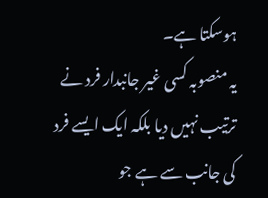ہوسکتا ہے۔
یہ منصوبہ کسی غیر جانبدار فرد نے ترتیب نہیں دیا بلکہ ایک ایسے فرد کی جانب سے ہے جو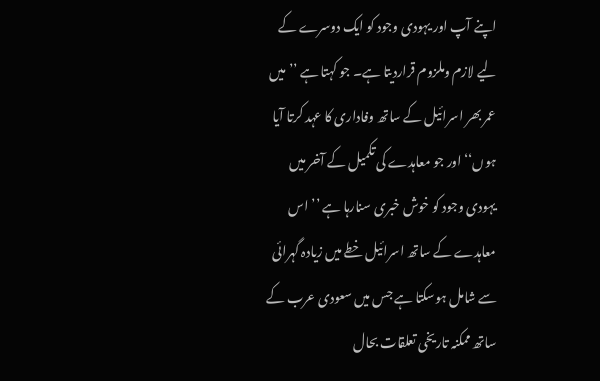اپنے آپ اور یہودی وجود کو ایک دوسرے کے لیے لازم وملزوم قراردیتا ہے۔ جو کہتا ہے ’’میں عمر بھر اسرائیل کے ساتھ وفاداری کا عہد کرتا آیا ہوں‘‘ اور جو معاہدے کی تکمیل کے آخر میں یہودی وجود کو خوش خبری سنارہا ہے ’’اس معاہدے کے ساتھ اسرائیل خطے میں زیادہ گہرائی سے شامل ہوسکتا ہے جس میں سعودی عرب کے ساتھ ممکنہ تاریخی تعلقات بحال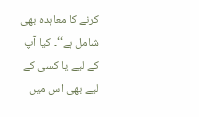کرنے کا معاہدہ بھی شامل ہے‘‘۔ کیا آپ کے لیے یا کسی کے لیے بھی اس میں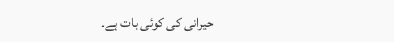حیرانی کی کوئی بات ہے۔